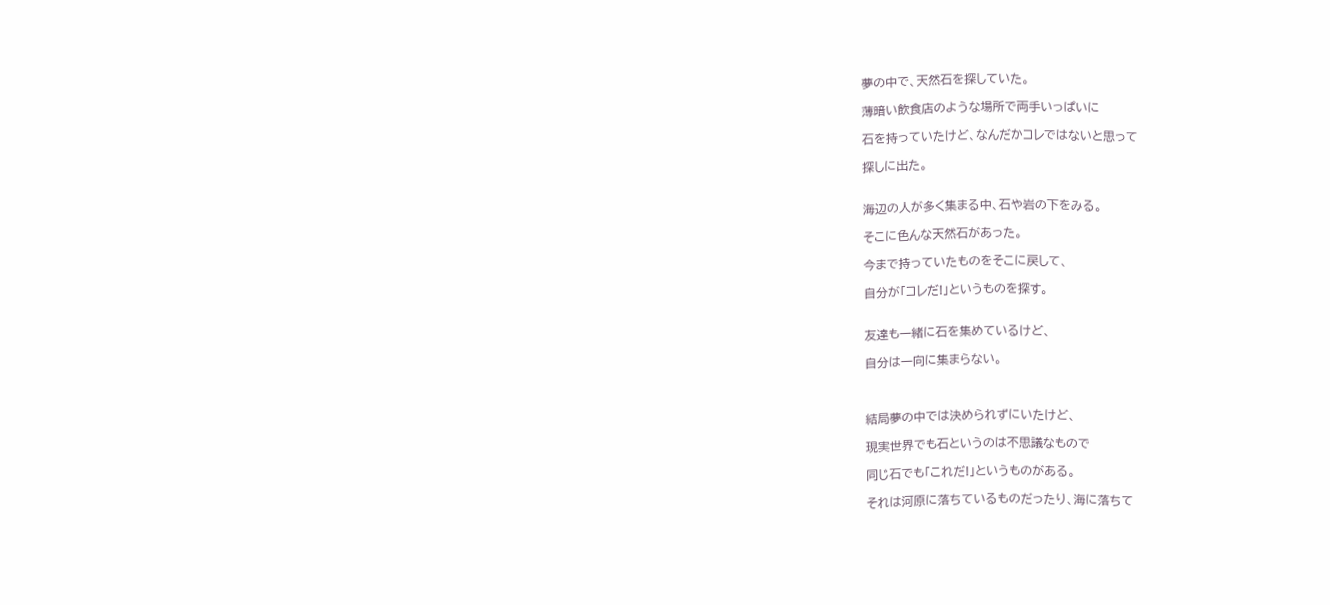夢の中で、天然石を探していた。

薄暗い飲食店のような場所で両手いっぱいに

石を持っていたけど、なんだかコレではないと思って

探しに出た。


海辺の人が多く集まる中、石や岩の下をみる。

そこに色んな天然石があった。

今まで持っていたものをそこに戻して、

自分が「コレだ!」というものを探す。


友達も一緒に石を集めているけど、

自分は一向に集まらない。



結局夢の中では決められずにいたけど、

現実世界でも石というのは不思議なもので

同じ石でも「これだ!」というものがある。

それは河原に落ちているものだったり、海に落ちて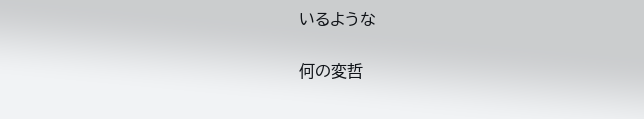いるような

何の変哲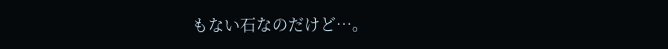もない石なのだけど…。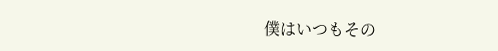僕はいつもその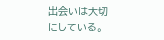出会いは大切にしている。